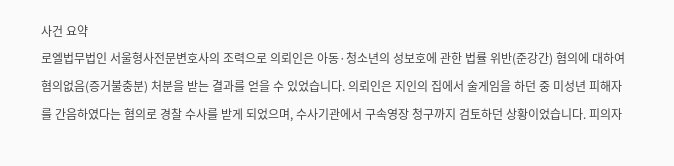사건 요약
로엘법무법인 서울형사전문변호사의 조력으로 의뢰인은 아동·청소년의 성보호에 관한 법률 위반(준강간) 혐의에 대하여 혐의없음(증거불충분) 처분을 받는 결과를 얻을 수 있었습니다. 의뢰인은 지인의 집에서 술게임을 하던 중 미성년 피해자를 간음하였다는 혐의로 경찰 수사를 받게 되었으며, 수사기관에서 구속영장 청구까지 검토하던 상황이었습니다. 피의자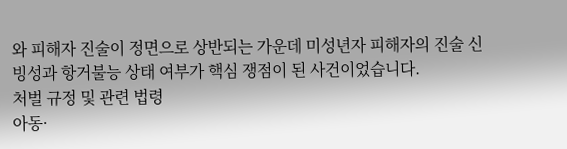와 피해자 진술이 정면으로 상반되는 가운데 미성년자 피해자의 진술 신빙성과 항거불능 상태 여부가 핵심 쟁점이 된 사건이었습니다.
처벌 규정 및 관련 법령
아동·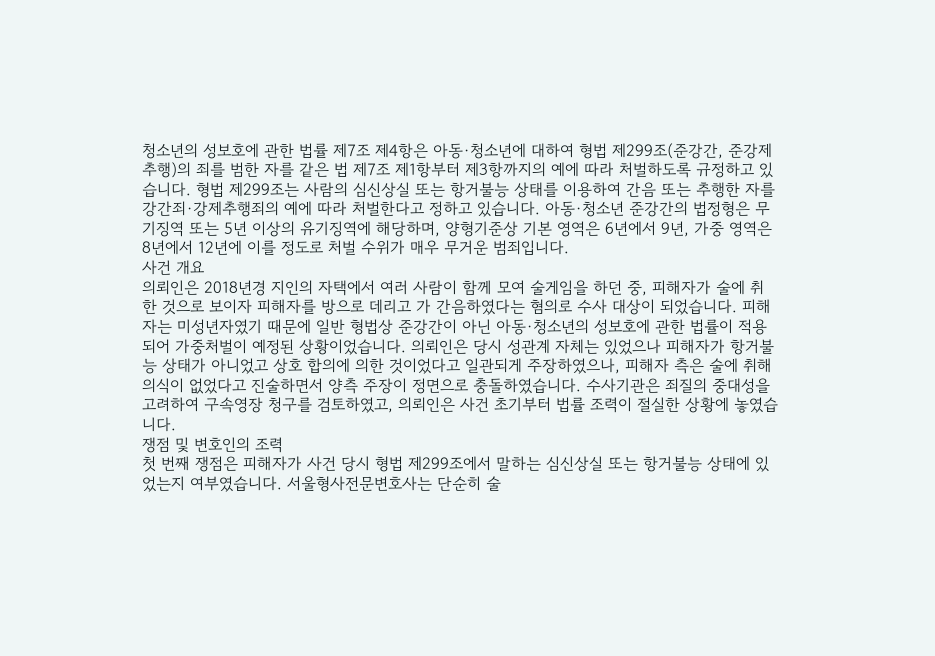청소년의 성보호에 관한 법률 제7조 제4항은 아동·청소년에 대하여 형법 제299조(준강간, 준강제추행)의 죄를 범한 자를 같은 법 제7조 제1항부터 제3항까지의 예에 따라 처벌하도록 규정하고 있습니다. 형법 제299조는 사람의 심신상실 또는 항거불능 상태를 이용하여 간음 또는 추행한 자를 강간죄·강제추행죄의 예에 따라 처벌한다고 정하고 있습니다. 아동·청소년 준강간의 법정형은 무기징역 또는 5년 이상의 유기징역에 해당하며, 양형기준상 기본 영역은 6년에서 9년, 가중 영역은 8년에서 12년에 이를 정도로 처벌 수위가 매우 무거운 범죄입니다.
사건 개요
의뢰인은 2018년경 지인의 자택에서 여러 사람이 함께 모여 술게임을 하던 중, 피해자가 술에 취한 것으로 보이자 피해자를 방으로 데리고 가 간음하였다는 혐의로 수사 대상이 되었습니다. 피해자는 미성년자였기 때문에 일반 형법상 준강간이 아닌 아동·청소년의 성보호에 관한 법률이 적용되어 가중처벌이 예정된 상황이었습니다. 의뢰인은 당시 성관계 자체는 있었으나 피해자가 항거불능 상태가 아니었고 상호 합의에 의한 것이었다고 일관되게 주장하였으나, 피해자 측은 술에 취해 의식이 없었다고 진술하면서 양측 주장이 정면으로 충돌하였습니다. 수사기관은 죄질의 중대성을 고려하여 구속영장 청구를 검토하였고, 의뢰인은 사건 초기부터 법률 조력이 절실한 상황에 놓였습니다.
쟁점 및 변호인의 조력
첫 번째 쟁점은 피해자가 사건 당시 형법 제299조에서 말하는 심신상실 또는 항거불능 상태에 있었는지 여부였습니다. 서울형사전문변호사는 단순히 술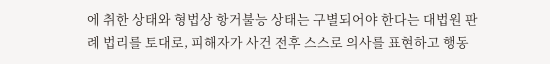에 취한 상태와 형법상 항거불능 상태는 구별되어야 한다는 대법원 판례 법리를 토대로, 피해자가 사건 전후 스스로 의사를 표현하고 행동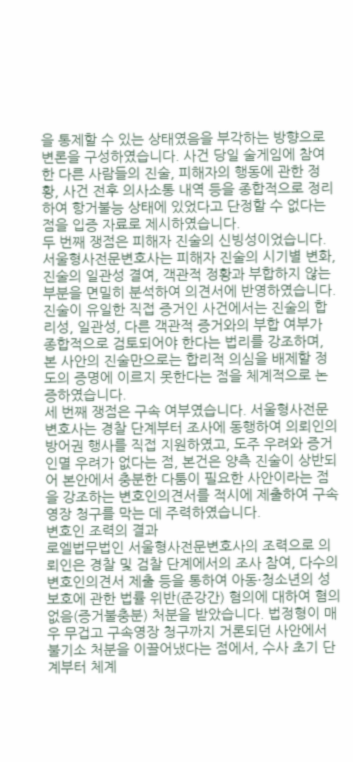을 통제할 수 있는 상태였음을 부각하는 방향으로 변론을 구성하였습니다. 사건 당일 술게임에 참여한 다른 사람들의 진술, 피해자의 행동에 관한 정황, 사건 전후 의사소통 내역 등을 종합적으로 정리하여 항거불능 상태에 있었다고 단정할 수 없다는 점을 입증 자료로 제시하였습니다.
두 번째 쟁점은 피해자 진술의 신빙성이었습니다. 서울형사전문변호사는 피해자 진술의 시기별 변화, 진술의 일관성 결여, 객관적 정황과 부합하지 않는 부분을 면밀히 분석하여 의견서에 반영하였습니다. 진술이 유일한 직접 증거인 사건에서는 진술의 합리성, 일관성, 다른 객관적 증거와의 부합 여부가 종합적으로 검토되어야 한다는 법리를 강조하며, 본 사안의 진술만으로는 합리적 의심을 배제할 정도의 증명에 이르지 못한다는 점을 체계적으로 논증하였습니다.
세 번째 쟁점은 구속 여부였습니다. 서울형사전문변호사는 경찰 단계부터 조사에 동행하여 의뢰인의 방어권 행사를 직접 지원하였고, 도주 우려와 증거인멸 우려가 없다는 점, 본건은 양측 진술이 상반되어 본안에서 충분한 다툼이 필요한 사안이라는 점을 강조하는 변호인의견서를 적시에 제출하여 구속영장 청구를 막는 데 주력하였습니다.
변호인 조력의 결과
로엘법무법인 서울형사전문변호사의 조력으로 의뢰인은 경찰 및 검찰 단계에서의 조사 참여, 다수의 변호인의견서 제출 등을 통하여 아동·청소년의 성보호에 관한 법률 위반(준강간) 혐의에 대하여 혐의없음(증거불충분) 처분을 받았습니다. 법정형이 매우 무겁고 구속영장 청구까지 거론되던 사안에서 불기소 처분을 이끌어냈다는 점에서, 수사 초기 단계부터 체계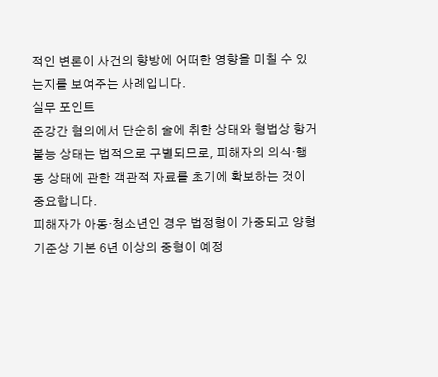적인 변론이 사건의 향방에 어떠한 영향을 미칠 수 있는지를 보여주는 사례입니다.
실무 포인트
준강간 혐의에서 단순히 술에 취한 상태와 형법상 항거불능 상태는 법적으로 구별되므로, 피해자의 의식·행동 상태에 관한 객관적 자료를 초기에 확보하는 것이 중요합니다.
피해자가 아동·청소년인 경우 법정형이 가중되고 양형기준상 기본 6년 이상의 중형이 예정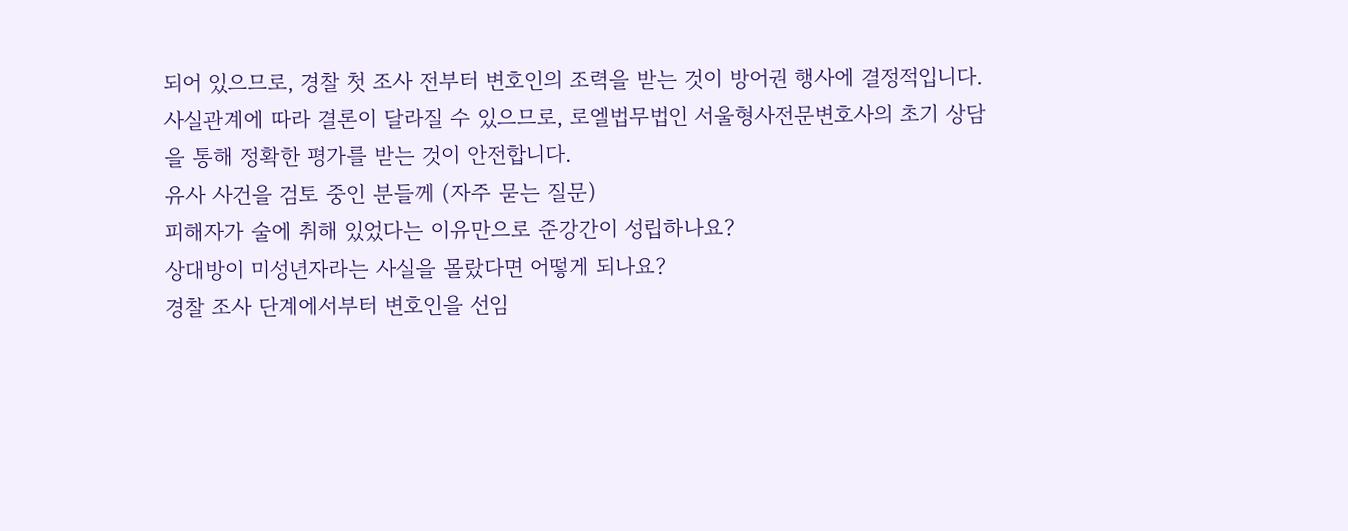되어 있으므로, 경찰 첫 조사 전부터 변호인의 조력을 받는 것이 방어권 행사에 결정적입니다.
사실관계에 따라 결론이 달라질 수 있으므로, 로엘법무법인 서울형사전문변호사의 초기 상담을 통해 정확한 평가를 받는 것이 안전합니다.
유사 사건을 검토 중인 분들께 (자주 묻는 질문)
피해자가 술에 취해 있었다는 이유만으로 준강간이 성립하나요?
상대방이 미성년자라는 사실을 몰랐다면 어떻게 되나요?
경찰 조사 단계에서부터 변호인을 선임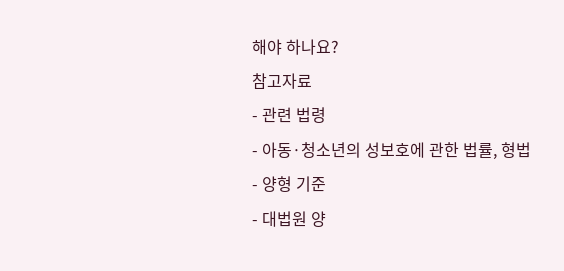해야 하나요?
참고자료
- 관련 법령
- 아동·청소년의 성보호에 관한 법률, 형법
- 양형 기준
- 대법원 양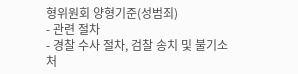형위원회 양형기준(성범죄)
- 관련 절차
- 경찰 수사 절차, 검찰 송치 및 불기소 처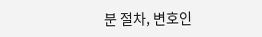분 절차, 변호인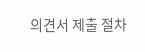의견서 제출 절차